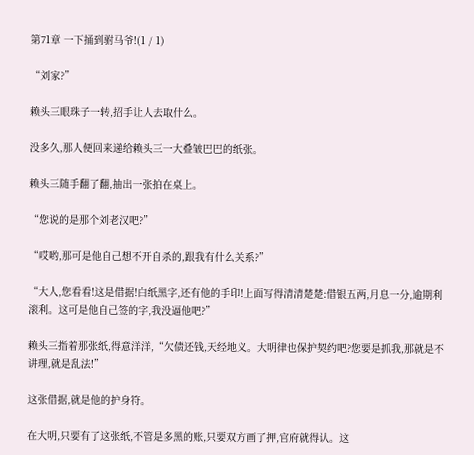第71章 一下捅到驸马爷!(1 / 1)

“刘家?”

赖头三眼珠子一转,招手让人去取什么。

没多久,那人便回来递给赖头三一大叠皱巴巴的纸张。

赖头三随手翻了翻,抽出一张拍在桌上。

“您说的是那个刘老汉吧?”

“哎哟,那可是他自己想不开自杀的,跟我有什么关系?”

“大人,您看看!这是借据!白纸黑字,还有他的手印!上面写得清清楚楚:借银五两,月息一分,逾期利滚利。这可是他自己签的字,我没逼他吧?”

赖头三指着那张纸,得意洋洋,“欠债还钱,天经地义。大明律也保护契约吧?您要是抓我,那就是不讲理,就是乱法!”

这张借据,就是他的护身符。

在大明,只要有了这张纸,不管是多黑的账,只要双方画了押,官府就得认。这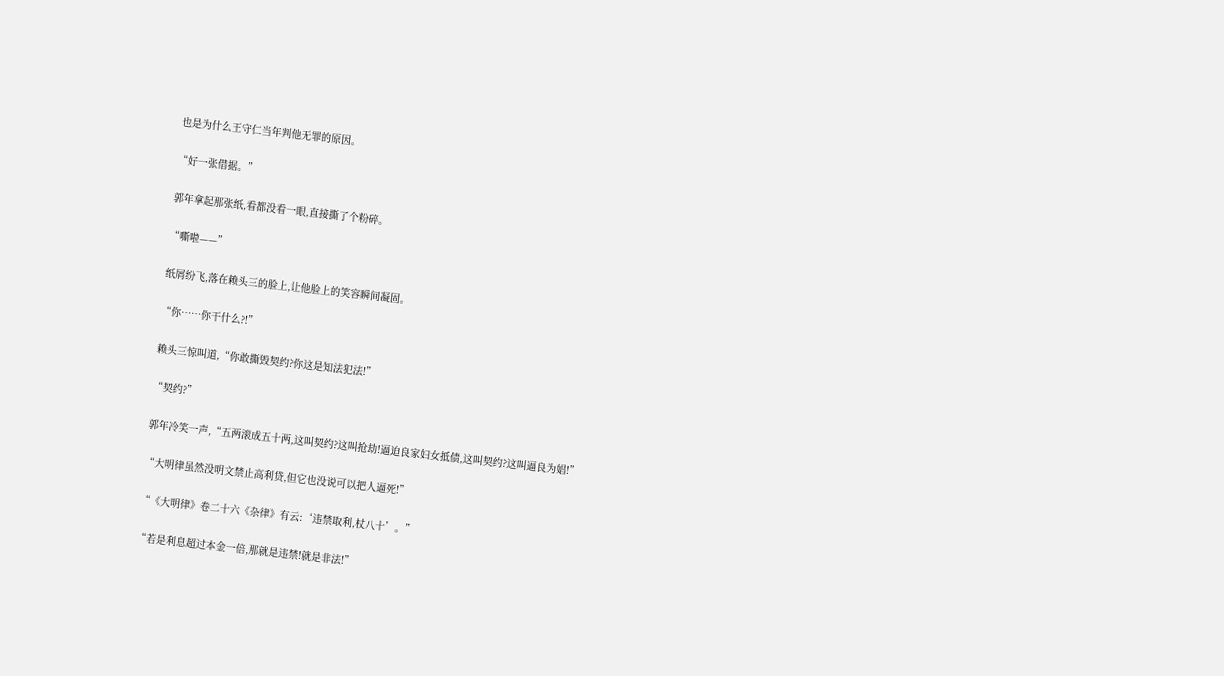也是为什么王守仁当年判他无罪的原因。

“好一张借据。”

郭年拿起那张纸,看都没看一眼,直接撕了个粉碎。

“嘶啦——”

纸屑纷飞,落在赖头三的脸上,让他脸上的笑容瞬间凝固。

“你……你干什么?!”

赖头三惊叫道,“你敢撕毁契约?你这是知法犯法!”

“契约?”

郭年冷笑一声,“五两滚成五十两,这叫契约?这叫抢劫!逼迫良家妇女抵债,这叫契约?这叫逼良为娼!”

“大明律虽然没明文禁止高利贷,但它也没说可以把人逼死!”

“《大明律》卷二十六《杂律》有云:‘违禁取利,杖八十’。”

“若是利息超过本金一倍,那就是违禁!就是非法!”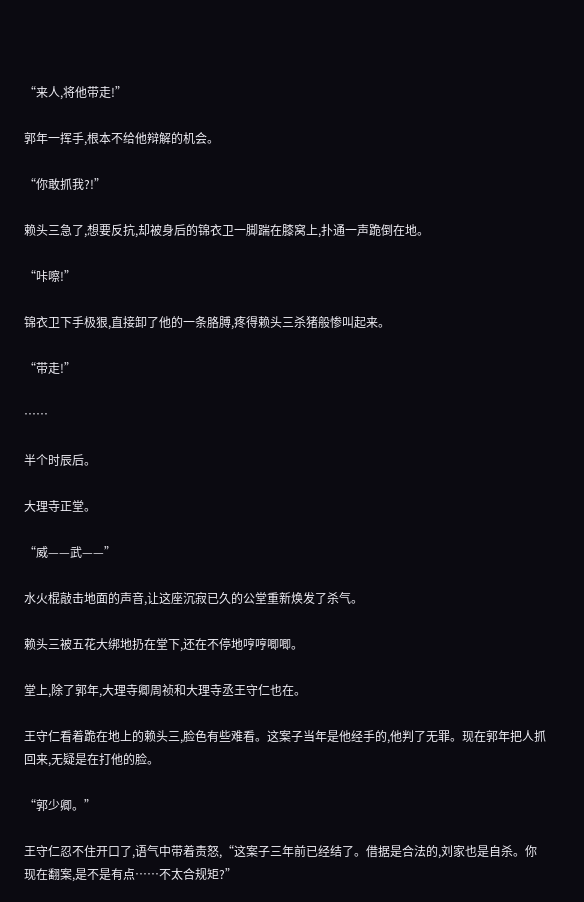“来人,将他带走!”

郭年一挥手,根本不给他辩解的机会。

“你敢抓我?!”

赖头三急了,想要反抗,却被身后的锦衣卫一脚踹在膝窝上,扑通一声跪倒在地。

“咔嚓!”

锦衣卫下手极狠,直接卸了他的一条胳膊,疼得赖头三杀猪般惨叫起来。

“带走!”

……

半个时辰后。

大理寺正堂。

“威——武——”

水火棍敲击地面的声音,让这座沉寂已久的公堂重新焕发了杀气。

赖头三被五花大绑地扔在堂下,还在不停地哼哼唧唧。

堂上,除了郭年,大理寺卿周祯和大理寺丞王守仁也在。

王守仁看着跪在地上的赖头三,脸色有些难看。这案子当年是他经手的,他判了无罪。现在郭年把人抓回来,无疑是在打他的脸。

“郭少卿。”

王守仁忍不住开口了,语气中带着责怒,“这案子三年前已经结了。借据是合法的,刘家也是自杀。你现在翻案,是不是有点……不太合规矩?”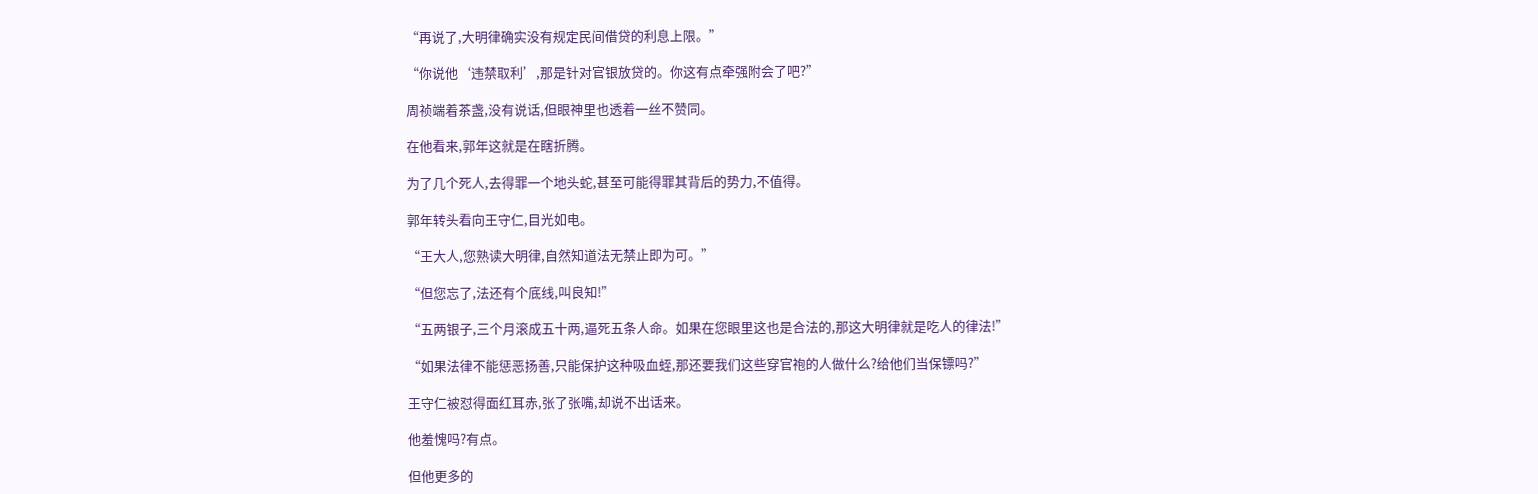“再说了,大明律确实没有规定民间借贷的利息上限。”

“你说他‘违禁取利’,那是针对官银放贷的。你这有点牵强附会了吧?”

周祯端着茶盏,没有说话,但眼神里也透着一丝不赞同。

在他看来,郭年这就是在瞎折腾。

为了几个死人,去得罪一个地头蛇,甚至可能得罪其背后的势力,不值得。

郭年转头看向王守仁,目光如电。

“王大人,您熟读大明律,自然知道法无禁止即为可。”

“但您忘了,法还有个底线,叫良知!”

“五两银子,三个月滚成五十两,逼死五条人命。如果在您眼里这也是合法的,那这大明律就是吃人的律法!”

“如果法律不能惩恶扬善,只能保护这种吸血蛭,那还要我们这些穿官袍的人做什么?给他们当保镖吗?”

王守仁被怼得面红耳赤,张了张嘴,却说不出话来。

他羞愧吗?有点。

但他更多的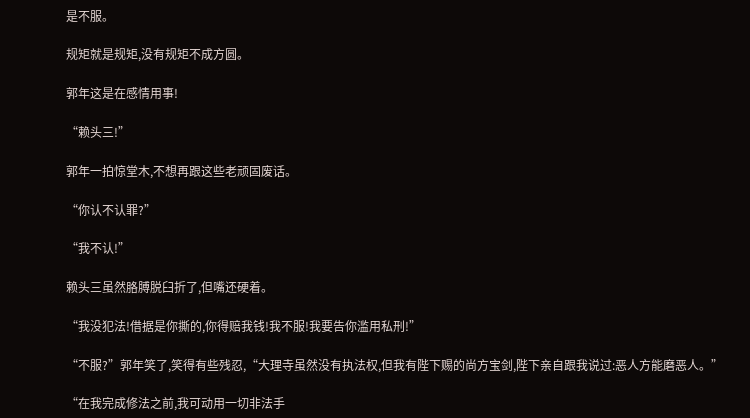是不服。

规矩就是规矩,没有规矩不成方圆。

郭年这是在感情用事!

“赖头三!”

郭年一拍惊堂木,不想再跟这些老顽固废话。

“你认不认罪?”

“我不认!”

赖头三虽然胳膊脱臼折了,但嘴还硬着。

“我没犯法!借据是你撕的,你得赔我钱!我不服!我要告你滥用私刑!”

“不服?”郭年笑了,笑得有些残忍,“大理寺虽然没有执法权,但我有陛下赐的尚方宝剑,陛下亲自跟我说过:恶人方能磨恶人。”

“在我完成修法之前,我可动用一切非法手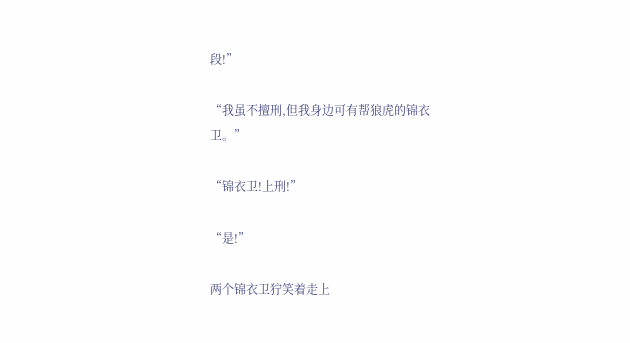段!”

“我虽不擅刑,但我身边可有帮狼虎的锦衣卫。”

“锦衣卫!上刑!”

“是!”

两个锦衣卫狞笑着走上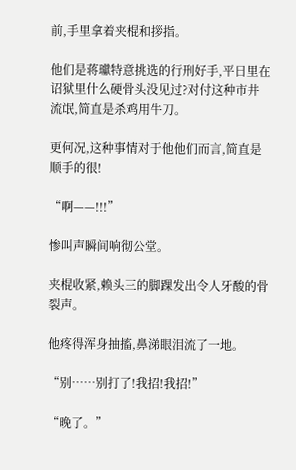前,手里拿着夹棍和拶指。

他们是蒋瓛特意挑选的行刑好手,平日里在诏狱里什么硬骨头没见过?对付这种市井流氓,简直是杀鸡用牛刀。

更何况,这种事情对于他他们而言,简直是顺手的很!

“啊——!!!”

惨叫声瞬间响彻公堂。

夹棍收紧,赖头三的脚踝发出令人牙酸的骨裂声。

他疼得浑身抽搐,鼻涕眼泪流了一地。

“别……别打了!我招!我招!”

“晚了。”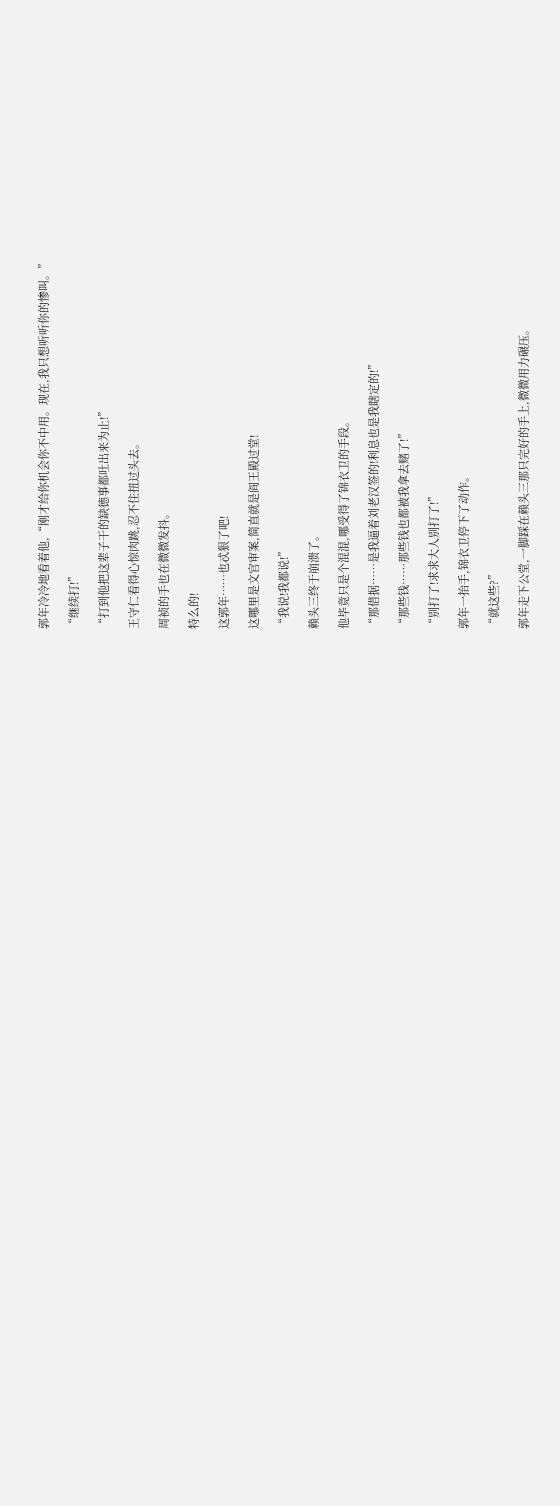郭年冷冷地看着他,“刚才给你机会你不中用。现在,我只想听听你的惨叫。”

“继续打!”

“打到他把这辈子干的缺德事都吐出来为止!”

王守仁看得心惊肉跳,忍不住扭过头去。

周祯的手也在微微发抖。

特么的!

这郭年……也忒狠了吧!

这哪里是文官审案,简直就是阎王殿过堂!

“我说!我都说!”

赖头三终于崩溃了。

他毕竟只是个混混,哪受得了锦衣卫的手段。

“那借据……是我逼着刘老汉签的!利息也是我瞎定的!”

“那些钱……那些钱也都被我拿去赌了!”

“别打了!求求大人别打了!”

郭年一抬手,锦衣卫停下了动作。

“就这些?”

郭年走下公堂,一脚踩在赖头三那只完好的手上,微微用力碾压。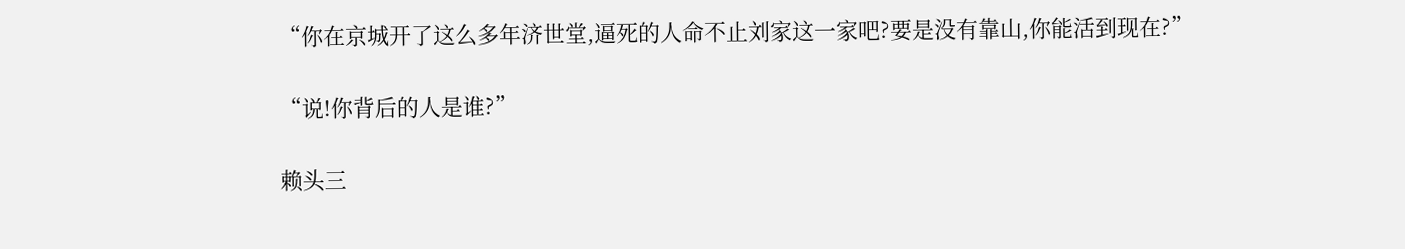“你在京城开了这么多年济世堂,逼死的人命不止刘家这一家吧?要是没有靠山,你能活到现在?”

“说!你背后的人是谁?”

赖头三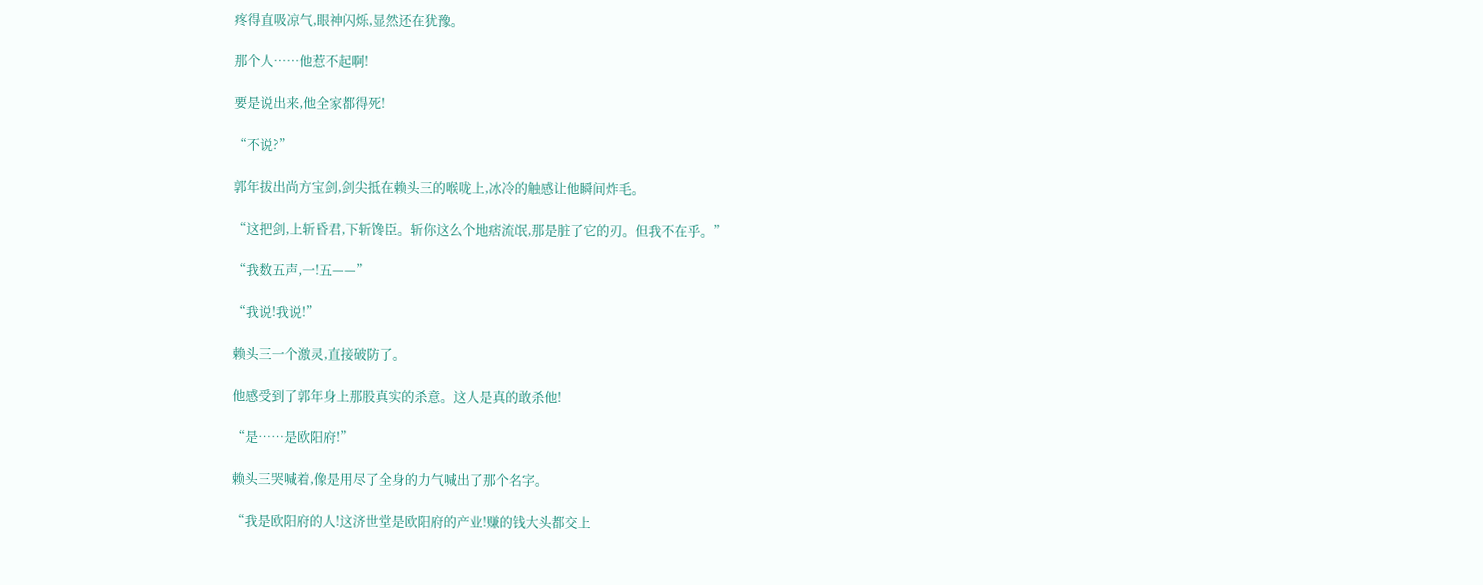疼得直吸凉气,眼神闪烁,显然还在犹豫。

那个人……他惹不起啊!

要是说出来,他全家都得死!

“不说?”

郭年拔出尚方宝剑,剑尖抵在赖头三的喉咙上,冰冷的触感让他瞬间炸毛。

“这把剑,上斩昏君,下斩馋臣。斩你这么个地痞流氓,那是脏了它的刃。但我不在乎。”

“我数五声,一!五——”

“我说!我说!”

赖头三一个激灵,直接破防了。

他感受到了郭年身上那股真实的杀意。这人是真的敢杀他!

“是……是欧阳府!”

赖头三哭喊着,像是用尽了全身的力气喊出了那个名字。

“我是欧阳府的人!这济世堂是欧阳府的产业!赚的钱大头都交上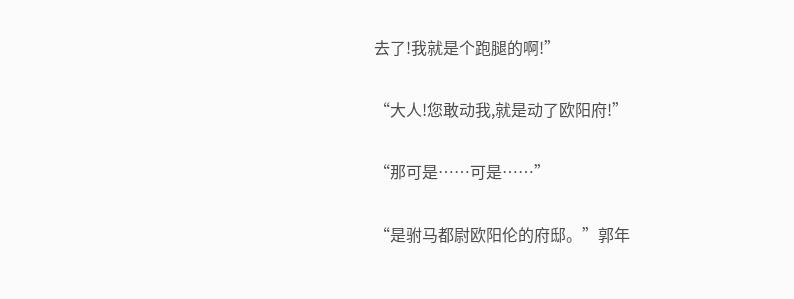去了!我就是个跑腿的啊!”

“大人!您敢动我,就是动了欧阳府!”

“那可是……可是……”

“是驸马都尉欧阳伦的府邸。”郭年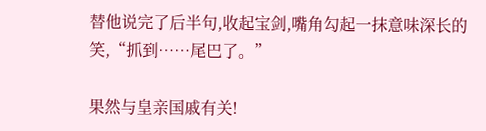替他说完了后半句,收起宝剑,嘴角勾起一抹意味深长的笑,“抓到……尾巴了。”

果然与皇亲国戚有关!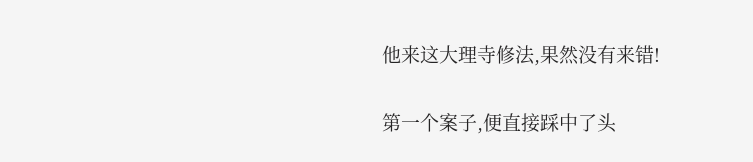他来这大理寺修法,果然没有来错!

第一个案子,便直接踩中了头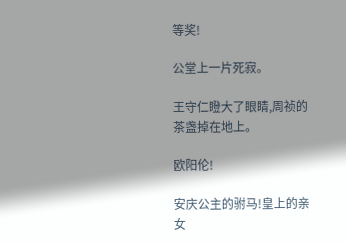等奖!

公堂上一片死寂。

王守仁瞪大了眼睛,周祯的茶盏掉在地上。

欧阳伦!

安庆公主的驸马!皇上的亲女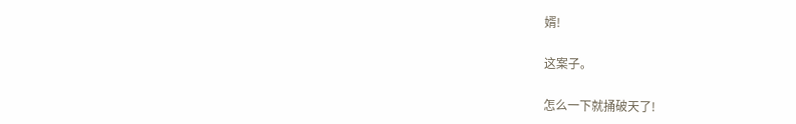婿!

这案子。

怎么一下就捅破天了!